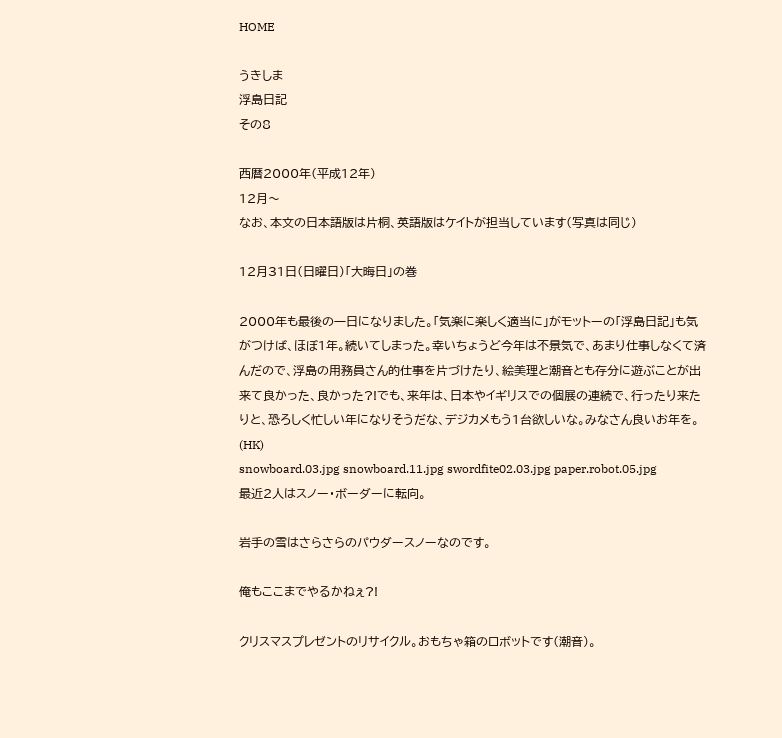HOME

うきしま
浮島日記
その8

西暦2000年(平成12年)
12月〜
なお、本文の日本語版は片桐、英語版はケイトが担当しています(写真は同じ)

12月31日(日曜日)「大晦日」の巻

2000年も最後の一日になりました。「気楽に楽しく適当に」がモットーの「浮島日記」も気がつけば、ほぼ1年。続いてしまった。幸いちょうど今年は不景気で、あまり仕事しなくて済んだので、浮島の用務員さん的仕事を片づけたり、絵美理と潮音とも存分に遊ぶことが出来て良かった、良かった?!でも、来年は、日本やイギリスでの個展の連続で、行ったり来たりと、恐ろしく忙しい年になりそうだな、デジカメもう1台欲しいな。みなさん良いお年を。(HK)
snowboard.03.jpg snowboard.11.jpg swordfite02.03.jpg paper.robot.05.jpg
最近2人はスノー・ボーダーに転向。

岩手の雪はさらさらのパウダースノーなのです。

俺もここまでやるかねぇ?!

クリスマスプレゼントのリサイクル。おもちゃ箱のロボットです(潮音)。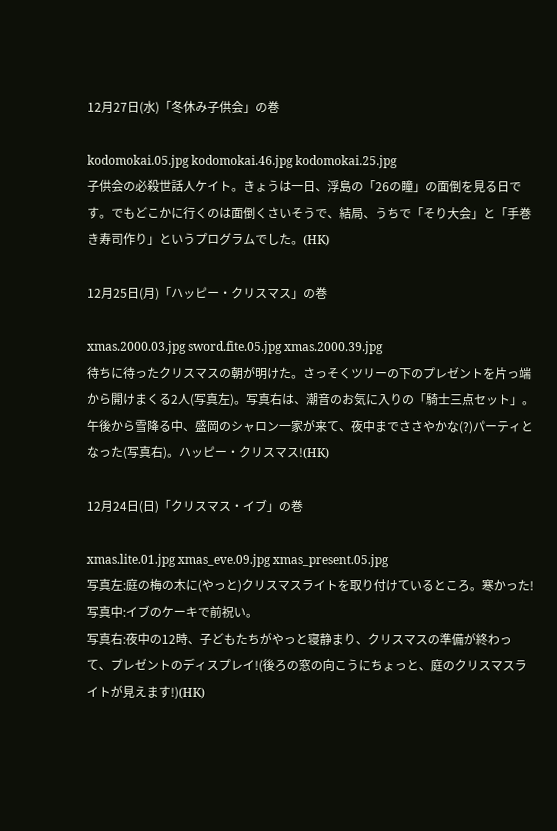12月27日(水)「冬休み子供会」の巻

kodomokai.05.jpg kodomokai.46.jpg kodomokai.25.jpg
子供会の必殺世話人ケイト。きょうは一日、浮島の「26の瞳」の面倒を見る日です。でもどこかに行くのは面倒くさいそうで、結局、うちで「そり大会」と「手巻き寿司作り」というプログラムでした。(HK)

12月25日(月)「ハッピー・クリスマス」の巻

xmas.2000.03.jpg sword.fite.05.jpg xmas.2000.39.jpg
待ちに待ったクリスマスの朝が明けた。さっそくツリーの下のプレゼントを片っ端から開けまくる2人(写真左)。写真右は、潮音のお気に入りの「騎士三点セット」。午後から雪降る中、盛岡のシャロン一家が来て、夜中までささやかな(?)パーティとなった(写真右)。ハッピー・クリスマス!(HK)

12月24日(日)「クリスマス・イブ」の巻

xmas.lite.01.jpg xmas_eve.09.jpg xmas_present.05.jpg
写真左:庭の梅の木に(やっと)クリスマスライトを取り付けているところ。寒かった!
写真中:イブのケーキで前祝い。
写真右:夜中の12時、子どもたちがやっと寝静まり、クリスマスの準備が終わって、プレゼントのディスプレイ!(後ろの窓の向こうにちょっと、庭のクリスマスライトが見えます!)(HK)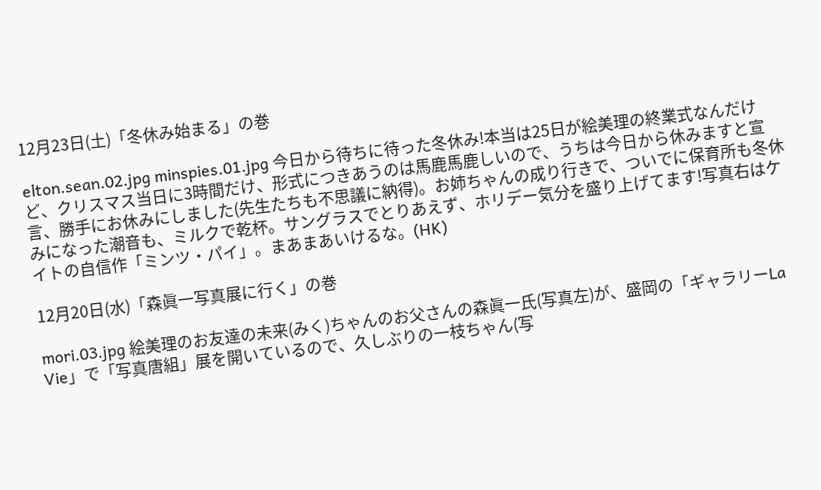12月23日(土)「冬休み始まる」の巻

elton.sean.02.jpg minspies.01.jpg 今日から待ちに待った冬休み!本当は25日が絵美理の終業式なんだけど、クリスマス当日に3時間だけ、形式につきあうのは馬鹿馬鹿しいので、うちは今日から休みますと宣言、勝手にお休みにしました(先生たちも不思議に納得)。お姉ちゃんの成り行きで、ついでに保育所も冬休みになった潮音も、ミルクで乾杯。サングラスでとりあえず、ホリデー気分を盛り上げてます!写真右はケイトの自信作「ミンツ・パイ」。まあまあいけるな。(HK)

12月20日(水)「森眞一写真展に行く」の巻

mori.03.jpg 絵美理のお友達の未来(みく)ちゃんのお父さんの森眞一氏(写真左)が、盛岡の「ギャラリーLa Vie」で「写真唐組」展を開いているので、久しぶりの一枝ちゃん(写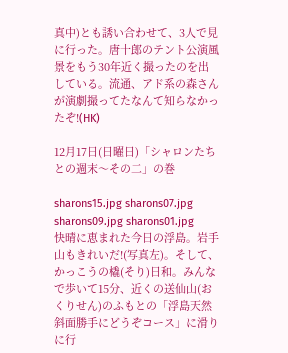真中)とも誘い合わせて、3人で見に行った。唐十郎のテント公演風景をもう30年近く撮ったのを出している。流通、アド系の森さんが演劇撮ってたなんて知らなかったぞ!(HK)

12月17日(日曜日)「シャロンたちとの週末〜その二」の巻

sharons15.jpg sharons07.jpg sharons09.jpg sharons01.jpg
快晴に恵まれた今日の浮島。岩手山もきれいだ!(写真左)。そして、かっこうの橇(そり)日和。みんなで歩いて15分、近くの送仙山(おくりせん)のふもとの「浮島天然斜面勝手にどうぞコース」に滑りに行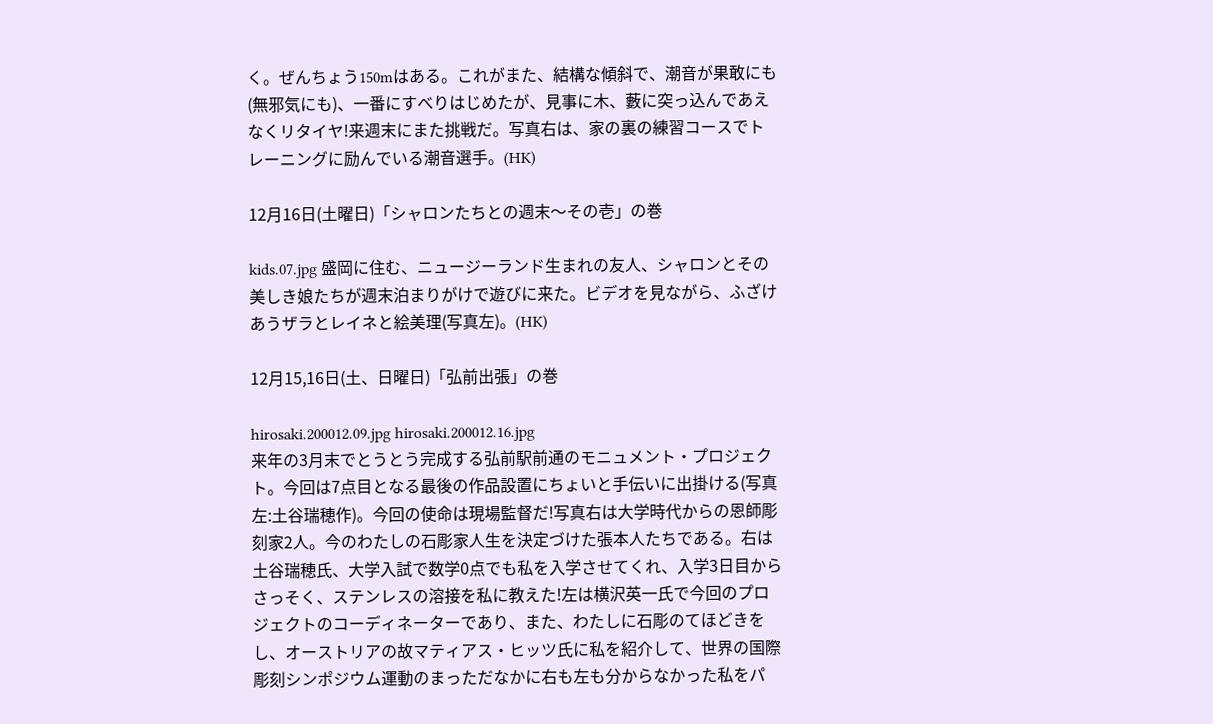く。ぜんちょう150mはある。これがまた、結構な傾斜で、潮音が果敢にも(無邪気にも)、一番にすべりはじめたが、見事に木、藪に突っ込んであえなくリタイヤ!来週末にまた挑戦だ。写真右は、家の裏の練習コースでトレーニングに励んでいる潮音選手。(HK)

12月16日(土曜日)「シャロンたちとの週末〜その壱」の巻

kids.07.jpg 盛岡に住む、ニュージーランド生まれの友人、シャロンとその美しき娘たちが週末泊まりがけで遊びに来た。ビデオを見ながら、ふざけあうザラとレイネと絵美理(写真左)。(HK)

12月15,16日(土、日曜日)「弘前出張」の巻

hirosaki.200012.09.jpg hirosaki.200012.16.jpg
来年の3月末でとうとう完成する弘前駅前通のモニュメント・プロジェクト。今回は7点目となる最後の作品設置にちょいと手伝いに出掛ける(写真左:土谷瑞穂作)。今回の使命は現場監督だ!写真右は大学時代からの恩師彫刻家2人。今のわたしの石彫家人生を決定づけた張本人たちである。右は土谷瑞穂氏、大学入試で数学0点でも私を入学させてくれ、入学3日目からさっそく、ステンレスの溶接を私に教えた!左は横沢英一氏で今回のプロジェクトのコーディネーターであり、また、わたしに石彫のてほどきをし、オーストリアの故マティアス・ヒッツ氏に私を紹介して、世界の国際彫刻シンポジウム運動のまっただなかに右も左も分からなかった私をパ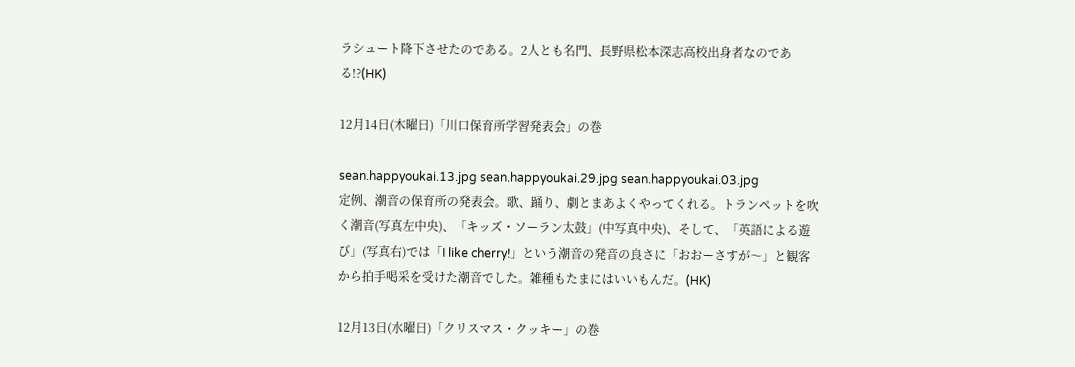ラシュート降下させたのである。2人とも名門、長野県松本深志高校出身者なのである!?(HK)

12月14日(木曜日)「川口保育所学習発表会」の巻

sean.happyoukai.13.jpg sean.happyoukai.29.jpg sean.happyoukai.03.jpg
定例、潮音の保育所の発表会。歌、踊り、劇とまあよくやってくれる。トランペットを吹く潮音(写真左中央)、「キッズ・ソーラン太鼓」(中写真中央)、そして、「英語による遊び」(写真右)では「I like cherry!」という潮音の発音の良さに「おおーさすが〜」と観客から拍手喝采を受けた潮音でした。雑種もたまにはいいもんだ。(HK)

12月13日(水曜日)「クリスマス・クッキー」の巻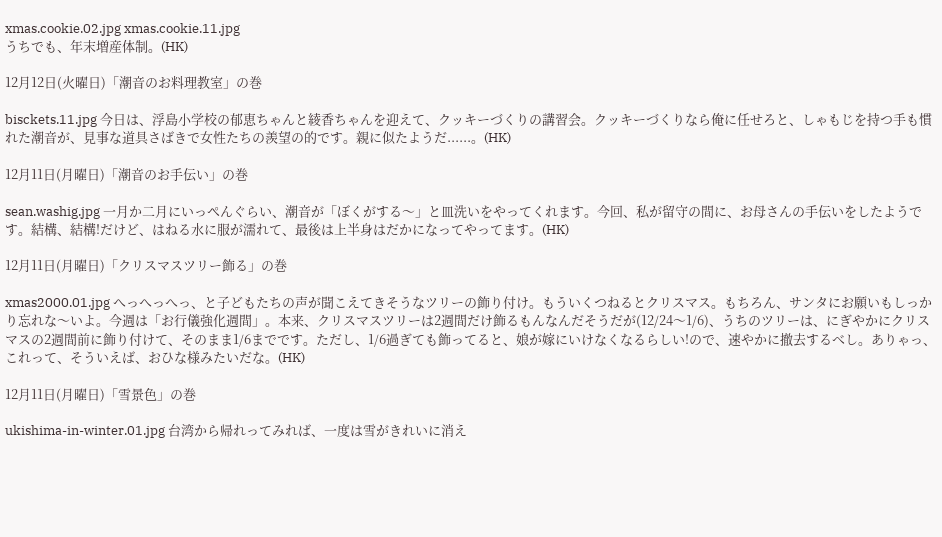xmas.cookie.02.jpg xmas.cookie.11.jpg
うちでも、年末増産体制。(HK)

12月12日(火曜日)「潮音のお料理教室」の巻

bisckets.11.jpg 今日は、浮島小学校の郁恵ちゃんと綾香ちゃんを迎えて、クッキーづくりの講習会。クッキーづくりなら俺に任せろと、しゃもじを持つ手も慣れた潮音が、見事な道具さばきで女性たちの羨望の的です。親に似たようだ......。(HK)

12月11日(月曜日)「潮音のお手伝い」の巻

sean.washig.jpg 一月か二月にいっぺんぐらい、潮音が「ぼくがする〜」と皿洗いをやってくれます。今回、私が留守の間に、お母さんの手伝いをしたようです。結構、結構!だけど、はねる水に服が濡れて、最後は上半身はだかになってやってます。(HK)

12月11日(月曜日)「クリスマスツリー飾る」の巻

xmas2000.01.jpg へっへっへっ、と子どもたちの声が聞こえてきそうなツリーの飾り付け。もういくつねるとクリスマス。もちろん、サンタにお願いもしっかり忘れな〜いよ。今週は「お行儀強化週間」。本来、クリスマスツリーは2週間だけ飾るもんなんだそうだが(12/24〜1/6)、うちのツリーは、にぎやかにクリスマスの2週間前に飾り付けて、そのまま1/6までです。ただし、1/6過ぎても飾ってると、娘が嫁にいけなくなるらしい!ので、速やかに撤去するべし。ありゃっ、これって、そういえば、おひな様みたいだな。(HK)

12月11日(月曜日)「雪景色」の巻

ukishima-in-winter.01.jpg 台湾から帰れってみれば、一度は雪がきれいに消え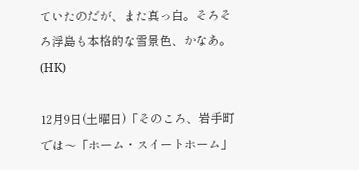ていたのだが、また真っ白。そろそろ浮島も本格的な雪景色、かなあ。(HK)

12月9日(土曜日)「そのころ、岩手町では〜「ホーム・スイートホーム」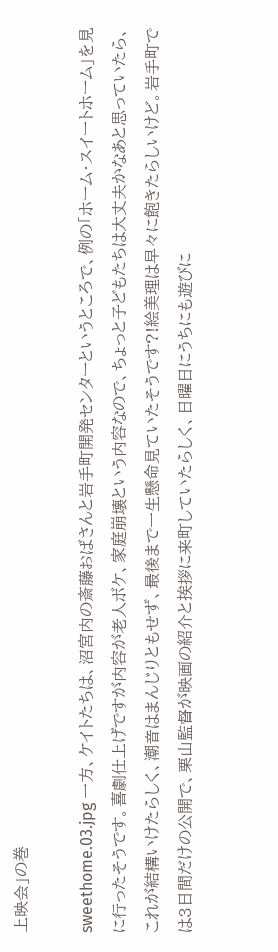上映会」の巻

sweethome.03.jpg 一方、ケイトたちは、沼宮内の斎藤おばさんと岩手町開発センターというところで、例の「ホーム・スイートホーム」を見に行ったそうです。喜劇仕上げですが内容が老人ボケ、家庭崩壊という内容なので、ちょっと子どもたちは大丈夫かなあと思っていたら、これが結構いけたらしく、潮音はまんじりともせず、最後まで一生懸命見ていたそうです?!絵美理は早々に飽きたらしいけど。岩手町では3日間だけの公開で、栗山監督が映画の紹介と挨拶に来町していたらしく、日曜日にうちにも遊びに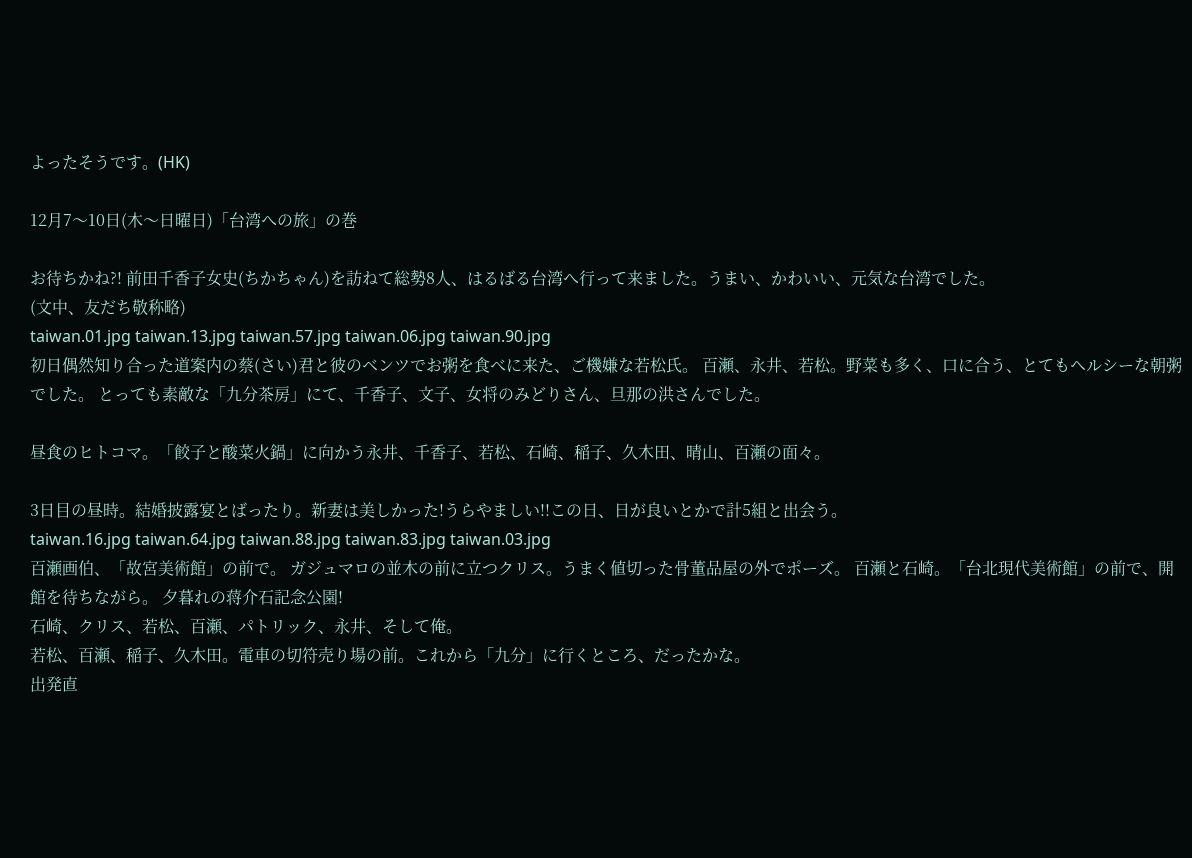よったそうです。(HK)

12月7〜10日(木〜日曜日)「台湾への旅」の巻

お待ちかね?! 前田千香子女史(ちかちゃん)を訪ねて総勢8人、はるばる台湾へ行って来ました。うまい、かわいい、元気な台湾でした。
(文中、友だち敬称略)
taiwan.01.jpg taiwan.13.jpg taiwan.57.jpg taiwan.06.jpg taiwan.90.jpg
初日偶然知り合った道案内の蔡(さい)君と彼のベンツでお粥を食べに来た、ご機嫌な若松氏。 百瀬、永井、若松。野菜も多く、口に合う、とてもヘルシーな朝粥でした。 とっても素敵な「九分茶房」にて、千香子、文子、女将のみどりさん、旦那の洪さんでした。

昼食のヒトコマ。「餃子と酸菜火鍋」に向かう永井、千香子、若松、石崎、稲子、久木田、晴山、百瀬の面々。

3日目の昼時。結婚披露宴とばったり。新妻は美しかった!うらやましい!!この日、日が良いとかで計5組と出会う。
taiwan.16.jpg taiwan.64.jpg taiwan.88.jpg taiwan.83.jpg taiwan.03.jpg
百瀬画伯、「故宮美術館」の前で。 ガジュマロの並木の前に立つクリス。うまく値切った骨董品屋の外でポーズ。 百瀬と石崎。「台北現代美術館」の前で、開館を待ちながら。 夕暮れの蒋介石記念公園!
石崎、クリス、若松、百瀬、パトリック、永井、そして俺。
若松、百瀬、稲子、久木田。電車の切符売り場の前。これから「九分」に行くところ、だったかな。
出発直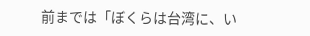前までは「ぼくらは台湾に、い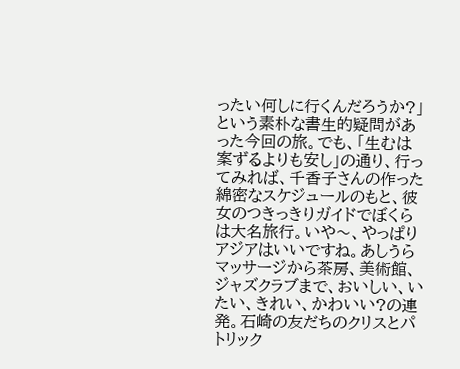ったい何しに行くんだろうか?」という素朴な書生的疑問があった今回の旅。でも、「生むは案ずるよりも安し」の通り、行ってみれば、千香子さんの作った綿密なスケジュールのもと、彼女のつきっきりガイドでぼくらは大名旅行。いや〜、やっぱりアジアはいいですね。あしうらマッサージから茶房、美術館、ジャズクラブまで、おいしい、いたい、きれい、かわいい?の連発。石崎の友だちのクリスとパトリック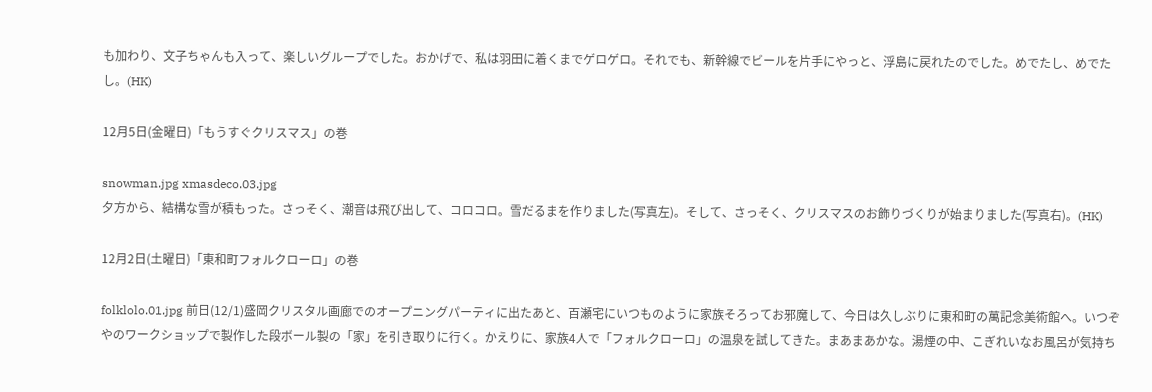も加わり、文子ちゃんも入って、楽しいグループでした。おかげで、私は羽田に着くまでゲロゲロ。それでも、新幹線でビールを片手にやっと、浮島に戻れたのでした。めでたし、めでたし。(HK)

12月5日(金曜日)「もうすぐクリスマス」の巻

snowman.jpg xmasdeco.03.jpg
夕方から、結構な雪が積もった。さっそく、潮音は飛び出して、コロコロ。雪だるまを作りました(写真左)。そして、さっそく、クリスマスのお飾りづくりが始まりました(写真右)。(HK)

12月2日(土曜日)「東和町フォルクローロ」の巻

folklolo.01.jpg 前日(12/1)盛岡クリスタル画廊でのオープニングパーティに出たあと、百瀬宅にいつものように家族そろってお邪魔して、今日は久しぶりに東和町の萬記念美術館へ。いつぞやのワークショップで製作した段ボール製の「家」を引き取りに行く。かえりに、家族4人で「フォルクローロ」の温泉を試してきた。まあまあかな。湯煙の中、こぎれいなお風呂が気持ち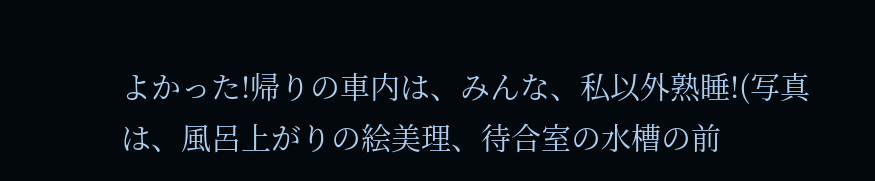よかった!帰りの車内は、みんな、私以外熟睡!(写真は、風呂上がりの絵美理、待合室の水槽の前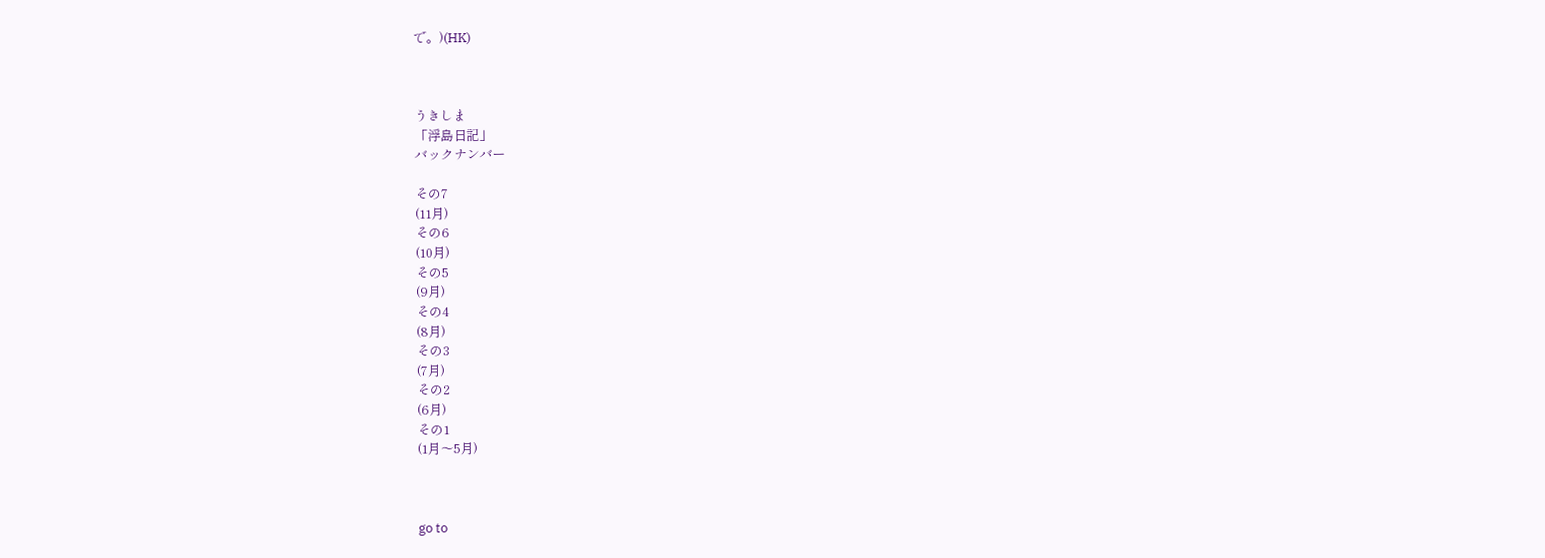で。)(HK)



うきしま
「浮島日記」
バックナンバー

その7
(11月)
その6
(10月)
その5
(9月)
その4
(8月)
その3
(7月)
その2
(6月)
その1
(1月〜5月)



go to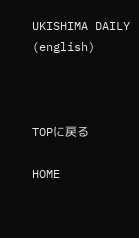UKISHIMA DAILY (english)



TOPに戻る

HOME